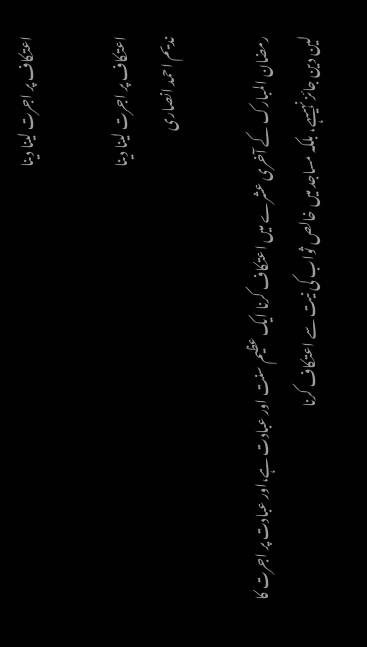اعتکاف پر اجرت لینا دینا

اعتکاف پر اجرت لینا دینا
ندیم احمد انصاری

رمضان المبارک کے آخری عشرے میں اعتکاف کرنا ایک عظیم سنت اور عبادت ہے،اور عبادت پر اجرت کا لین دین جائز نہیںہے، بلکہ مساجد میں خالص ثواب کی نیت سے اعتکاف کرنا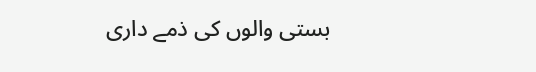بستی والوں کی ذمے داری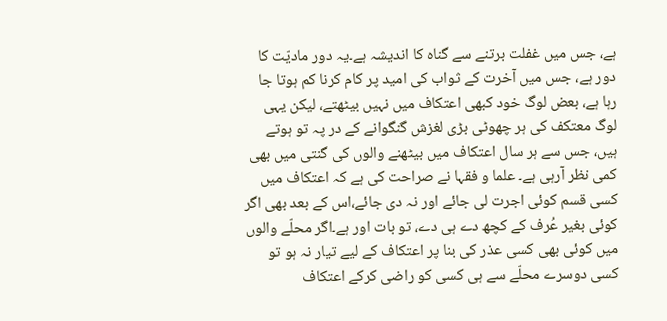ہے، جس میں غفلت برتنے سے گناہ کا اندیشہ ہے۔یہ دور مادیّت کا دور ہے، جس میں آخرت کے ثواب کی امید پر کام کرنا کم ہوتا جا رہا ہے، بعض لوگ خود کبھی اعتکاف میں نہیں بیٹھتے، لیکن یہی لوگ معتکف کی ہر چھوٹی بڑی لغزش گنگوانے کے در پہ تو ہوتے ہیں، جس سے ہر سال اعتکاف میں بیٹھنے والوں کی گنتی میں بھی کمی نظر آرہی ہے۔ علما و فقہا نے صراحت کی ہے کہ اعتکاف میں کسی قسم کوئی اجرت لی جائے اور نہ دی جائے،اس کے بعد بھی اگر کوئی بغیر عُرف کے کچھ دے ہی دے، تو بات اور ہے۔اگر محلّے والوں میں کوئی بھی کسی عذر کی بنا پر اعتکاف کے لیے تیار نہ ہو تو کسی دوسرے محلّے سے ہی کسی کو راضی کرکے اعتکاف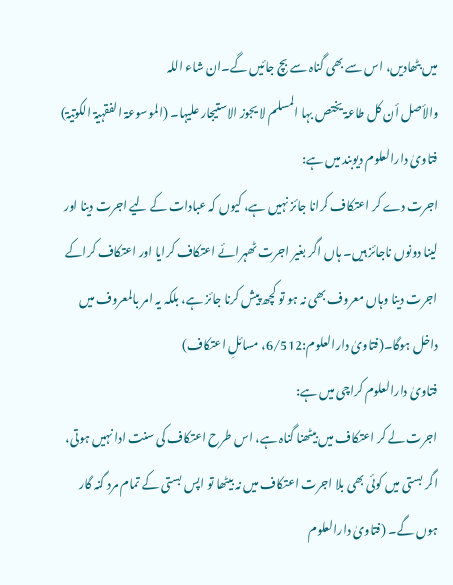میں بٹھادیں، اس سے بھی گناہ سے بچ جائیں گے۔ان شاء اللہ
والأصل أن کل طاعۃ یختص بہا المسلم لا یجوز الاستیجار علیہا۔ (الموسوعۃ الفقہیۃ الکوتیۃ)
فتاویٰ دارالعلوم دیوبند میں ہے:
اجرت دے کر اعتکاف کرانا جائز نہیں ہے، کیوں کہ عبادات کے لیے اجرت دینا اور لینا دونوں ناجائز ہیں۔ ہاں اگر بغیر اجرت ٹھہرائے اعتکاف کرایا اور اعتکاف کراکے اجرت دینا وہاں معروف بھی نہ ہو تو کچھ پیش کرنا جائز ہے، بلکہ یہ امر بالمعروف میں داخل ہوگا۔(فتاویٰ دارالعلوم:6/512، مسائلِ اعتکاف)
فتاویٰ دارالعلوم کراچی میں ہے:
اجرت لے کر اعتکاف میں بیٹھنا گناہ ہے، اس طرح اعتکاف کی سنت ادا نہیں ہوتی، اگر بستی میں کوئی بھی بلا اجرت اعتکاف میں نہ بیٹھا تو اپس بستی کے تمام مرد گنہ گار ہوں گے۔ (فتاویٰ دارالعلوم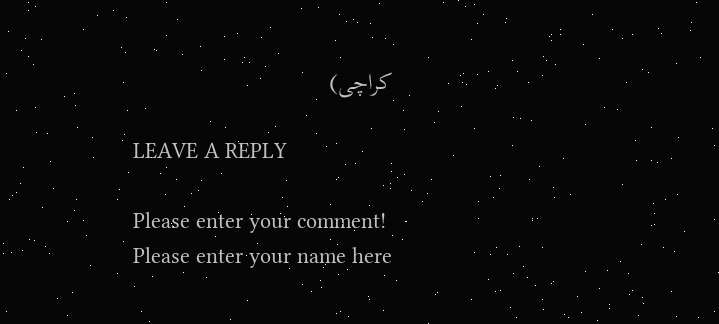کراچی)

LEAVE A REPLY

Please enter your comment!
Please enter your name here